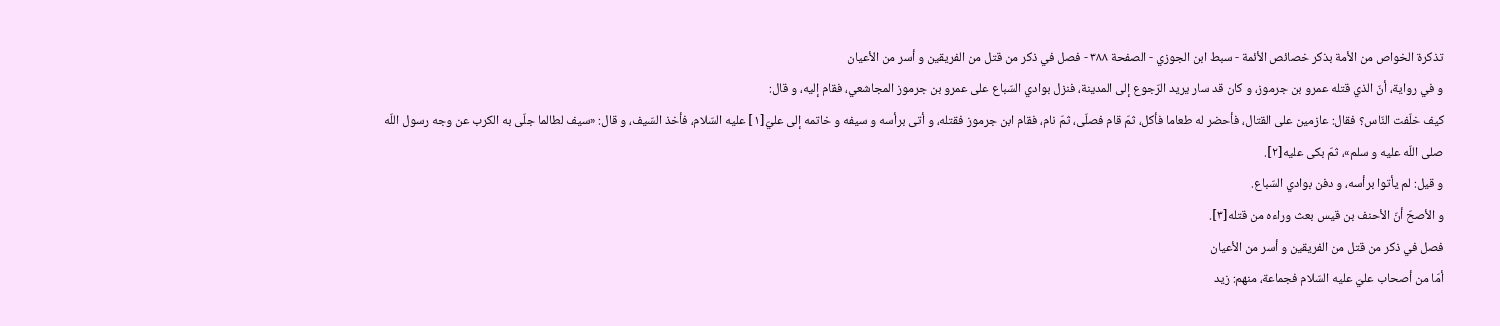تذكرة الخواص من الأمة بذكر خصائص الأئمة - سبط ابن الجوزي - الصفحة ٣٨٨ - فصل في ذكر من قتل من الفريقين و أسر من الأعيان
و في رواية، أنّ الذي قتله عمرو بن جرموز، و كان قد سار يريد الرّجوع إلى المدينة، فنزل بوادي السّباع على عمرو بن جرموز المجاشعي، فقام إليه، و قال:
كيف خلّفت النّاس؟ فقال: عازمين على القتال، فأحضر له طعاما فأكل، ثمّ قام فصلّى، ثمّ نام، فقام ابن جرموز فقتله، و أتى برأسه و سيفه و خاتمه إلى عليّ[١] عليه السّلام، فأخذ السّيف، و قال: «سيف لطالما جلّى به الكرب عن وجه رسول اللّه صلى اللّه عليه و سلم»، ثمّ بكى عليه[٢].
و قيل: لم يأتوا برأسه، و دفن بوادي السّباع.
و الأصحّ أنّ الأحنف بن قيس بعث وراءه من قتله[٣].
فصل في ذكر من قتل من الفريقين و أسر من الأعيان
أمّا من أصحاب عليّ عليه السّلام فجماعة، منهم: زيد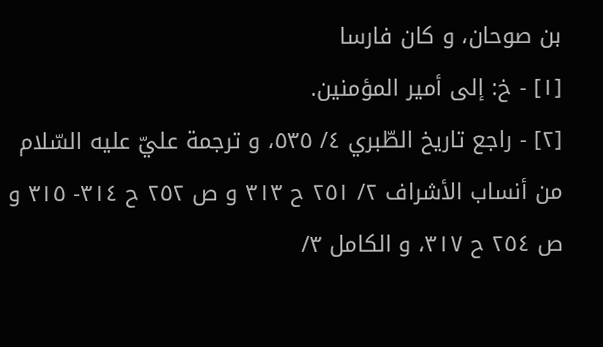بن صوحان، و كان فارسا
[١] - خ: إلى أمير المؤمنين.
[٢] - راجع تاريخ الطّبري ٤/ ٥٣٥، و ترجمة عليّ عليه السّلام من أنساب الأشراف ٢/ ٢٥١ ح ٣١٣ و ص ٢٥٢ ح ٣١٤- ٣١٥ و ص ٢٥٤ ح ٣١٧، و الكامل ٣/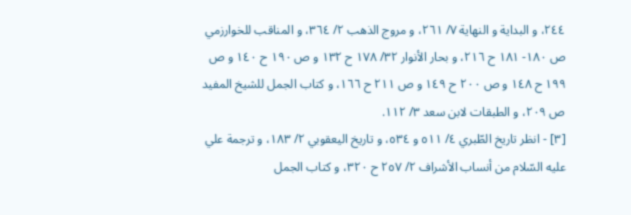٢٤٤، و البداية و النهاية ٧/ ٢٦١، و مروج الذهب ٢/ ٣٦٤، و المناقب للخوارزمي ص ١٨٠- ١٨١ ح ٢١٦، و بحار الأنوار ٣٢/ ١٧٨ ح ١٣٢ و ص ١٩٠ ح ١٤٠ و ص ١٩٩ ح ١٤٨ و ص ٢٠٠ ح ١٤٩ و ص ٢١١ ح ١٦٦، و كتاب الجمل للشيخ المفيد ص ٢٠٩، و الطبقات لابن سعد ٣/ ١١٢.
[٣] - انظر تاريخ الطّبري ٤/ ٥١١ و ٥٣٤، و تاريخ اليعقوبي ٢/ ١٨٣، و ترجمة علي عليه السّلام من أنساب الأشراف ٢/ ٢٥٧ ح ٣٢٠، و كتاب الجمل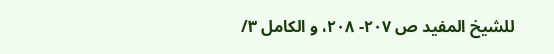للشيخ المفيد ص ٢٠٧- ٢٠٨، و الكامل ٣/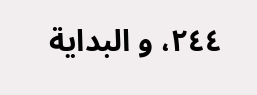٢٤٤، و البداية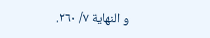و النهاية ٧/ ٢٦٠.